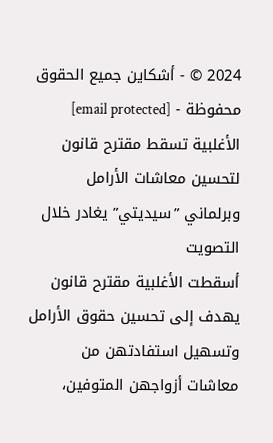2024 © - أشكاين جميع الحقوق محفوظة - [email protected]
الأغلبية تسقط مقترح قانون لتحسين معاشات الأرامل وبرلماني ”سيديتي” يغادر خلال التصويت
أسقطت الأغلبية مقترح قانون يهدف إلى تحسين حقوق الأرامل وتسهيل استفادتهن من معاشات أزواجهن المتوفين،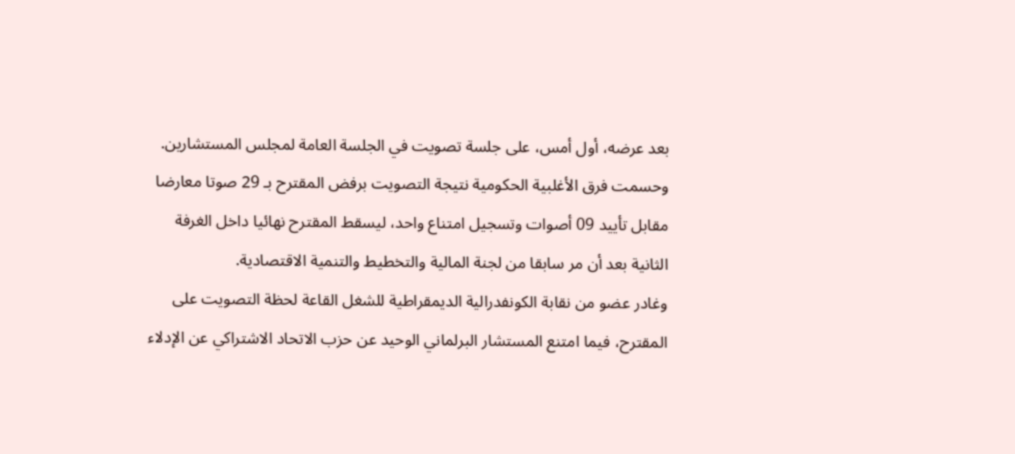بعد عرضه، أول أمس، على جلسة تصويت في الجلسة العامة لمجلس المستشارين.
وحسمت فرق الأغلبية الحكومية نتيجة التصويت برفض المقترح بـ 29 صوتا معارضا مقابل تأييد 09 أصوات وتسجيل امتناع واحد، ليسقط المقترح نهائيا داخل الغرفة الثانية بعد أن مر سابقا من لجنة المالية والتخطيط والتنمية الاقتصادية.
وغادر عضو من نقابة الكونفدرالية الديمقراطية للشغل القاعة لحظة التصويت على المقترح، فيما امتنع المستشار البرلماني الوحيد عن حزب الاتحاد الاشتراكي عن الإدلاء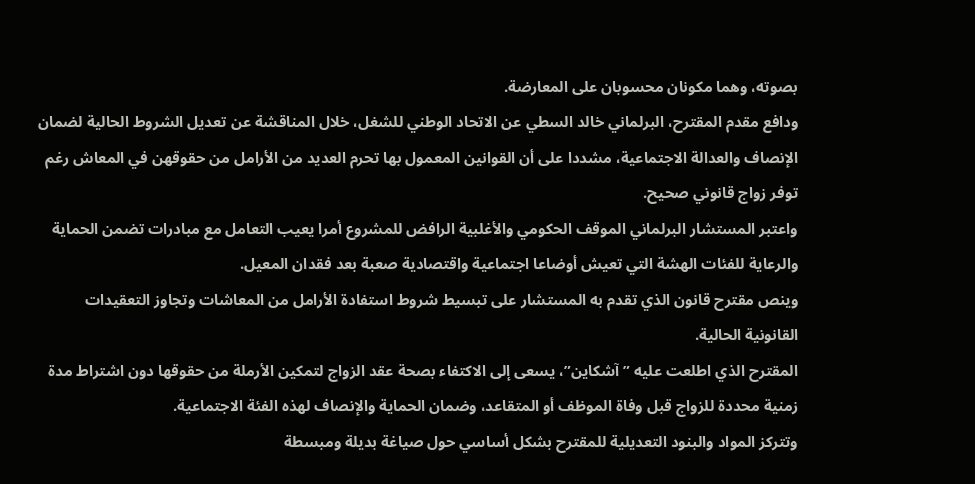بصوته، وهما مكونان محسوبان على المعارضة.
ودافع مقدم المقترح، البرلماني خالد السطي عن الاتحاد الوطني للشغل، خلال المناقشة عن تعديل الشروط الحالية لضمان الإنصاف والعدالة الاجتماعية، مشددا على أن القوانين المعمول بها تحرم العديد من الأرامل من حقوقهن في المعاش رغم توفر زواج قانوني صحيح.
واعتبر المستشار البرلماني الموقف الحكومي والأغلبية الرافض للمشروع أمرا يعيب التعامل مع مبادرات تضمن الحماية والرعاية للفئات الهشة التي تعيش أوضاعا اجتماعية واقتصادية صعبة بعد فقدان المعيل.
وينص مقترح قانون الذي تقدم به المستشار على تبسيط شروط استفادة الأرامل من المعاشات وتجاوز التعقيدات القانونية الحالية.
المقترح الذي اطلعت عليه ”آشكاين”، يسعى إلى الاكتفاء بصحة عقد الزواج لتمكين الأرملة من حقوقها دون اشتراط مدة زمنية محددة للزواج قبل وفاة الموظف أو المتقاعد، وضمان الحماية والإنصاف لهذه الفئة الاجتماعية.
وتتركز المواد والبنود التعديلية للمقترح بشكل أساسي حول صياغة بديلة ومبسطة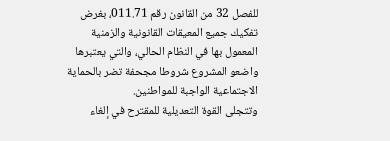للفصل 32 من القانون رقم 011.71، بغرض تفكيك جميع المعيقات القانونية والزمنية المعمول بها في النظام الحالي، والتي يعتبرها واضعو المشروع شروطا مجحفة تضر بالحماية الاجتماعية الواجبة للمواطنين.
وتتجلى القوة التعديلية للمقترح في إلغاء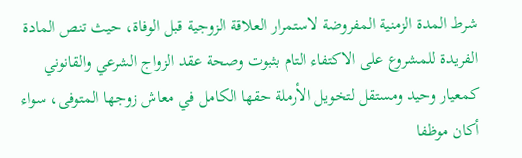شرط المدة الزمنية المفروضة لاستمرار العلاقة الزوجية قبل الوفاة، حيث تنص المادة الفريدة للمشروع على الاكتفاء التام بثبوت وصحة عقد الزواج الشرعي والقانوني كمعيار وحيد ومستقل لتخويل الأرملة حقها الكامل في معاش زوجها المتوفى، سواء أكان موظفا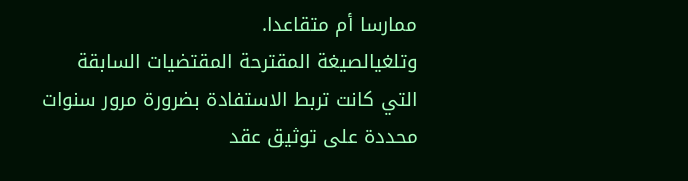ممارسا أم متقاعدا.
وتلغيالصيغة المقترحة المقتضيات السابقة التي كانت تربط الاستفادة بضرورة مرور سنوات محددة على توثيق عقد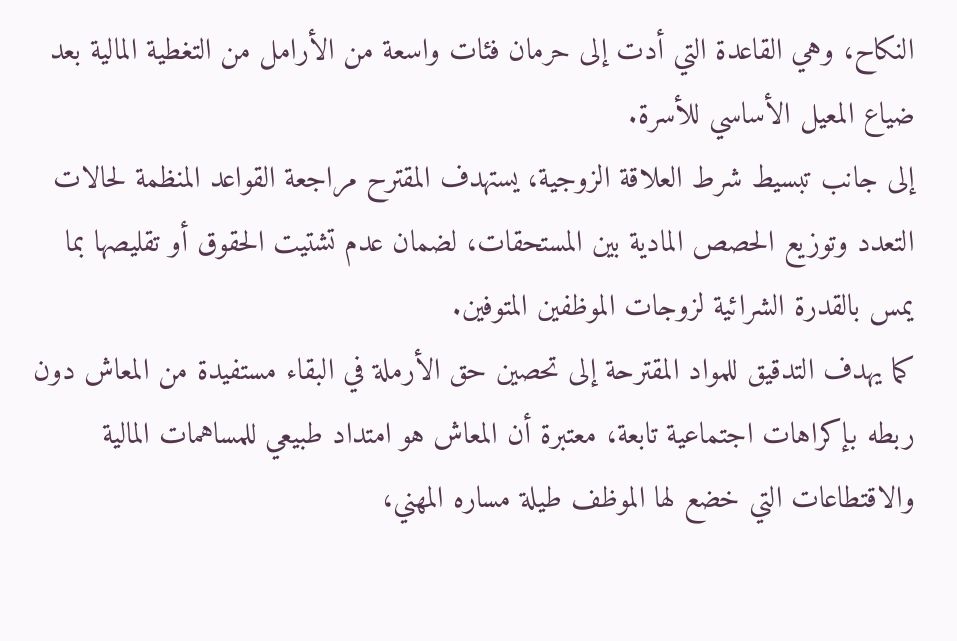النكاح، وهي القاعدة التي أدت إلى حرمان فئات واسعة من الأرامل من التغطية المالية بعد ضياع المعيل الأساسي للأسرة.
إلى جانب تبسيط شرط العلاقة الزوجية، يستهدف المقترح مراجعة القواعد المنظمة لحالات التعدد وتوزيع الحصص المادية بين المستحقات، لضمان عدم تشتيت الحقوق أو تقليصها بما يمس بالقدرة الشرائية لزوجات الموظفين المتوفين.
كما يهدف التدقيق للمواد المقترحة إلى تحصين حق الأرملة في البقاء مستفيدة من المعاش دون ربطه بإكراهات اجتماعية تابعة، معتبرة أن المعاش هو امتداد طبيعي للمساهمات المالية والاقتطاعات التي خضع لها الموظف طيلة مساره المهني،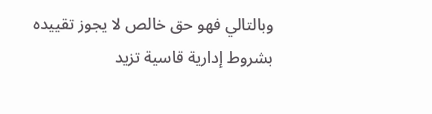وبالتالي فهو حق خالص لا يجوز تقييده بشروط إدارية قاسية تزيد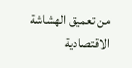من تعميق الهشاشة الاقتصادية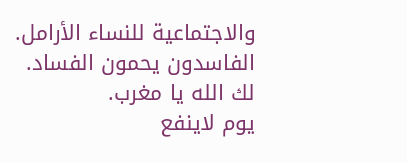والاجتماعية للنساء الأرامل.
الفاسدون يحمون الفساد.
لك الله يا مغرب.
يوم لاينفع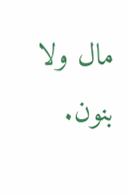مال ولا بنون.